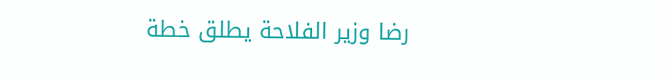رضا وزير الفلاحة يطلق خطة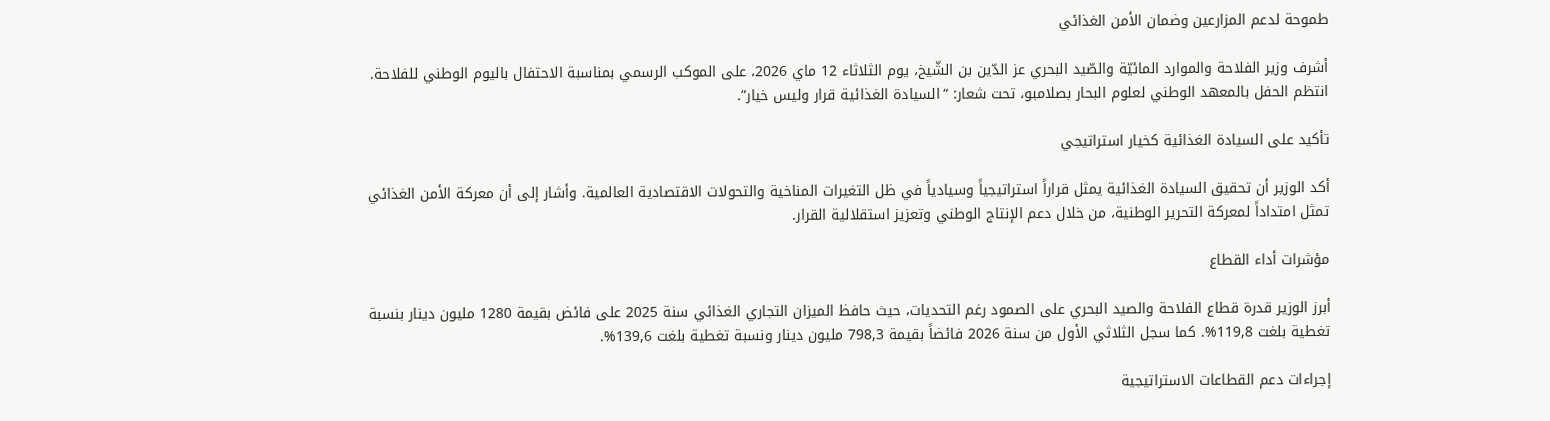طموحة لدعم المزارعين وضمان الأمن الغذائي

أشرف وزير الفلاحة والموارد المائيّة والصّيد البحري عز الدّين بن الشّيخ، يوم الثلاثاء 12 ماي 2026، على الموكب الرسمي بمناسبة الاحتفال باليوم الوطني للفلاحة. انتظم الحفل بالمعهد الوطني لعلوم البحار بصلامبو، تحت شعار: “السيادة الغذائية قرار وليس خيار”.

تأكيد على السيادة الغذائية كخيار استراتيجي

أكد الوزير أن تحقيق السيادة الغذائية يمثل قراراً استراتيجياً وسيادياً في ظل التغيرات المناخية والتحولات الاقتصادية العالمية. وأشار إلى أن معركة الأمن الغذائي تمثل امتداداً لمعركة التحرير الوطنية، من خلال دعم الإنتاج الوطني وتعزيز استقلالية القرار.

مؤشرات أداء القطاع

أبرز الوزير قدرة قطاع الفلاحة والصيد البحري على الصمود رغم التحديات، حيث حافظ الميزان التجاري الغذائي سنة 2025 على فائض بقيمة 1280 مليون دينار بنسبة تغطية بلغت 119,8%. كما سجل الثلاثي الأول من سنة 2026 فائضاً بقيمة 798,3 مليون دينار ونسبة تغطية بلغت 139,6%.

إجراءات دعم القطاعات الاستراتيجية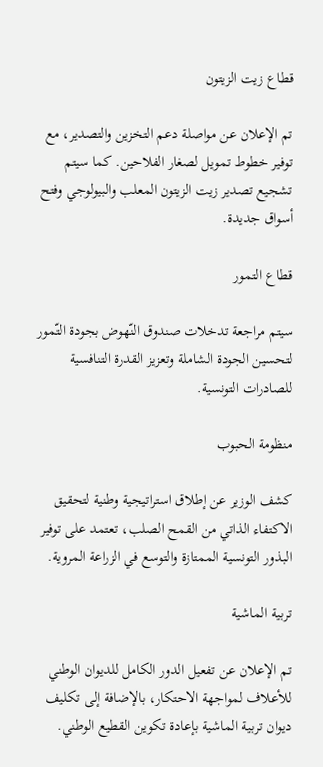قطاع زيت الزيتون

تم الإعلان عن مواصلة دعم التخزين والتصدير، مع توفير خطوط تمويل لصغار الفلاحين. كما سيتم تشجيع تصدير زيت الزيتون المعلب والبيولوجي وفتح أسواق جديدة.

قطاع التمور

سيتم مراجعة تدخلات صندوق النّهوض بجودة التّمور لتحسين الجودة الشاملة وتعزيز القدرة التنافسية للصادرات التونسية.

منظومة الحبوب

كشف الوزير عن إطلاق استراتيجية وطنية لتحقيق الاكتفاء الذاتي من القمح الصلب، تعتمد على توفير البذور التونسية الممتازة والتوسع في الزراعة المروية.

تربية الماشية

تم الإعلان عن تفعيل الدور الكامل للديوان الوطني للأعلاف لمواجهة الاحتكار، بالإضافة إلى تكليف ديوان تربية الماشية بإعادة تكوين القطيع الوطني.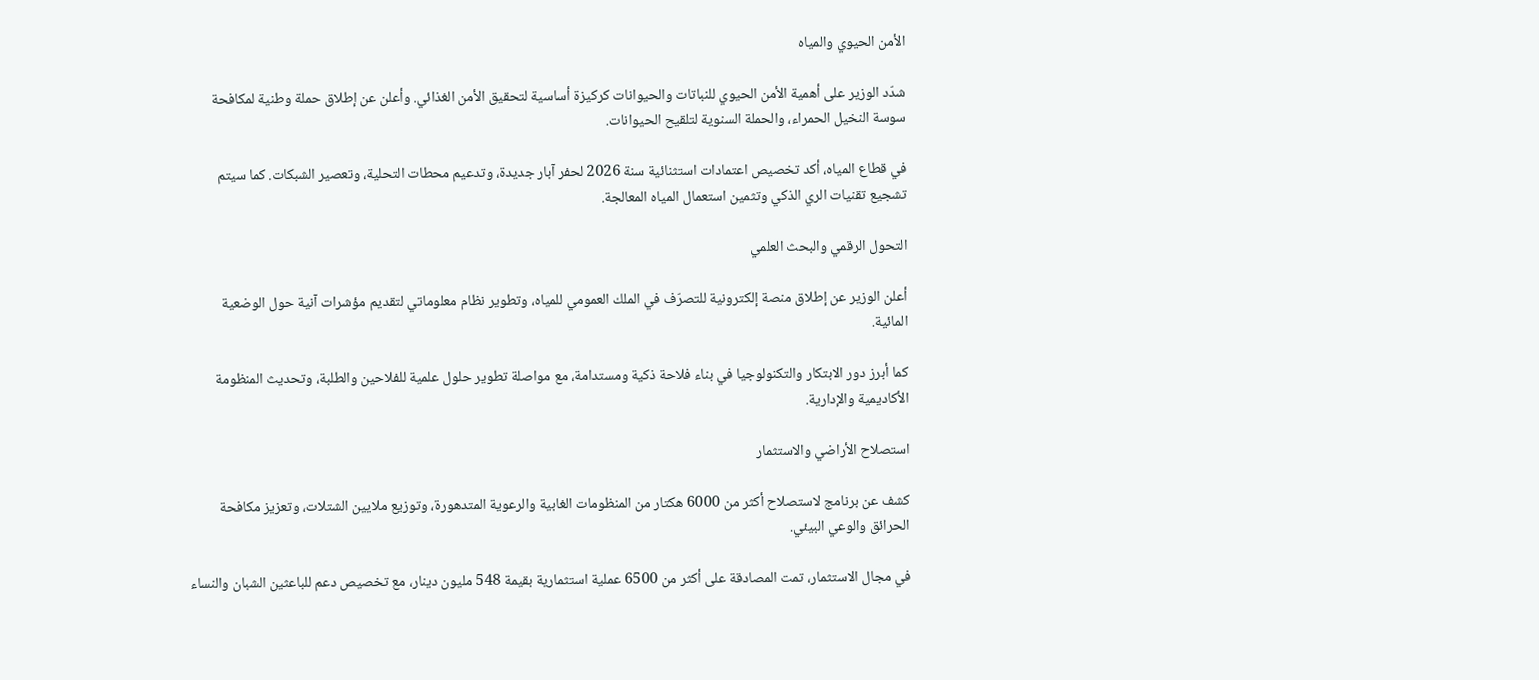الأمن الحيوي والمياه

شدّد الوزير على أهمية الأمن الحيوي للنباتات والحيوانات كركيزة أساسية لتحقيق الأمن الغذائي. وأعلن عن إطلاق حملة وطنية لمكافحة سوسة النخيل الحمراء، والحملة السنوية لتلقيح الحيوانات.

في قطاع المياه، أكد تخصيص اعتمادات استثنائية سنة 2026 لحفر آبار جديدة، وتدعيم محطات التحلية، وتعصير الشبكات. كما سيتم تشجيع تقنيات الري الذكي وتثمين استعمال المياه المعالجة.

التحول الرقمي والبحث العلمي

أعلن الوزير عن إطلاق منصة إلكترونية للتصرّف في الملك العمومي للمياه، وتطوير نظام معلوماتي لتقديم مؤشرات آنية حول الوضعية المائية.

كما أبرز دور الابتكار والتكنولوجيا في بناء فلاحة ذكية ومستدامة، مع مواصلة تطوير حلول علمية للفلاحين والطلبة، وتحديث المنظومة الأكاديمية والإدارية.

استصلاح الأراضي والاستثمار

كشف عن برنامج لاستصلاح أكثر من 6000 هكتار من المنظومات الغابية والرعوية المتدهورة، وتوزيع ملايين الشتلات، وتعزيز مكافحة الحرائق والوعي البيئي.

في مجال الاستثمار، تمت المصادقة على أكثر من 6500 عملية استثمارية بقيمة 548 مليون دينار، مع تخصيص دعم للباعثين الشبان والنساء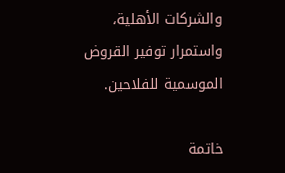والشركات الأهلية، واستمرار توفير القروض الموسمية للفلاحين.

خاتمة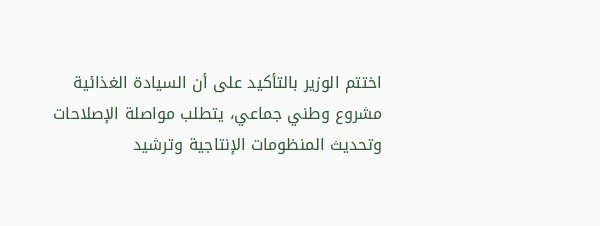اختتم الوزير بالتأكيد على أن السيادة الغذائية مشروع وطني جماعي، يتطلب مواصلة الإصلاحات وتحديث المنظومات الإنتاجية وترشيد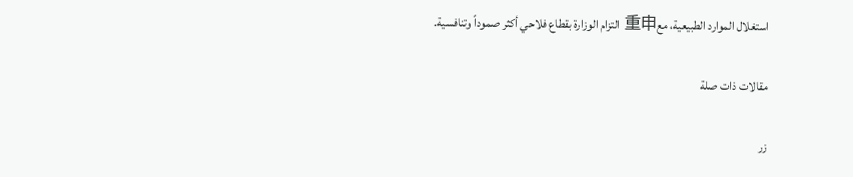استغلال الموارد الطبيعية، مع重申 التزام الوزارة بقطاع فلاحي أكثر صموداً وتنافسية.

مقالات ذات صلة

زر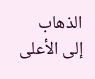الذهاب إلى الأعلى